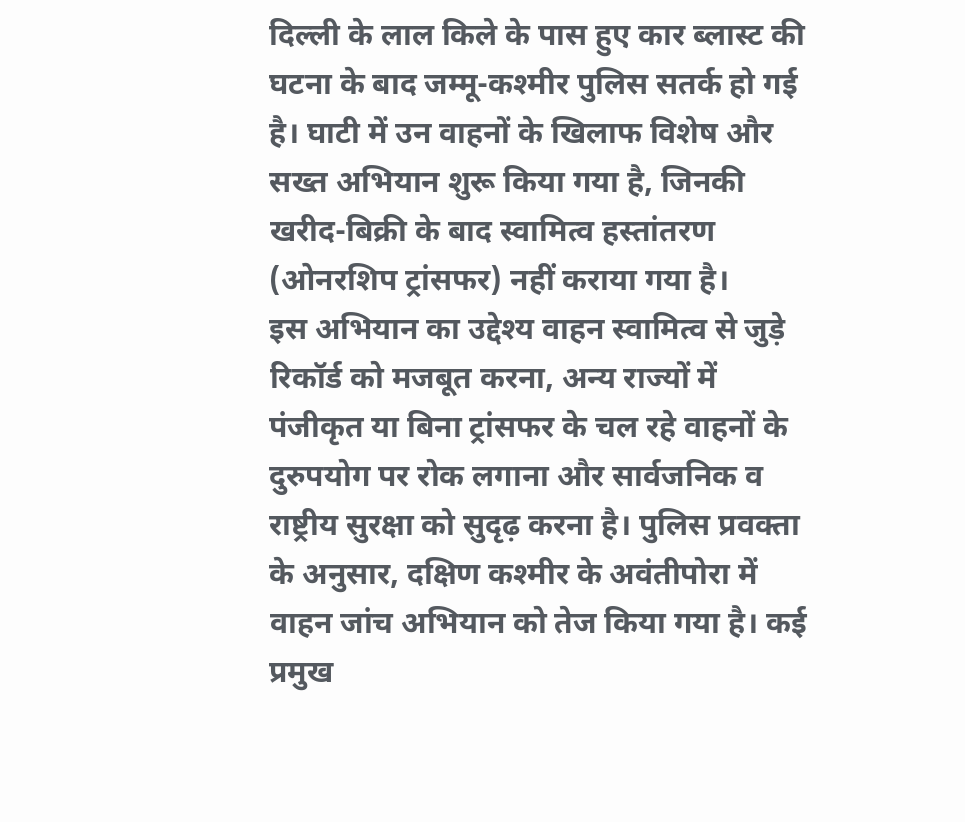दिल्ली के लाल किले के पास हुए कार ब्लास्ट की घटना के बाद जम्मू-कश्मीर पुलिस सतर्क हो गई है। घाटी में उन वाहनों के खिलाफ विशेष और सख्त अभियान शुरू किया गया है, जिनकी खरीद-बिक्री के बाद स्वामित्व हस्तांतरण (ओनरशिप ट्रांसफर) नहीं कराया गया है।
इस अभियान का उद्देश्य वाहन स्वामित्व से जुड़े रिकॉर्ड को मजबूत करना, अन्य राज्यों में पंजीकृत या बिना ट्रांसफर के चल रहे वाहनों के दुरुपयोग पर रोक लगाना और सार्वजनिक व राष्ट्रीय सुरक्षा को सुदृढ़ करना है। पुलिस प्रवक्ता के अनुसार, दक्षिण कश्मीर के अवंतीपोरा में वाहन जांच अभियान को तेज किया गया है। कई प्रमुख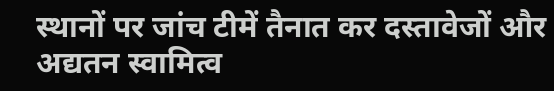स्थानों पर जांच टीमें तैनात कर दस्तावेजों और अद्यतन स्वामित्व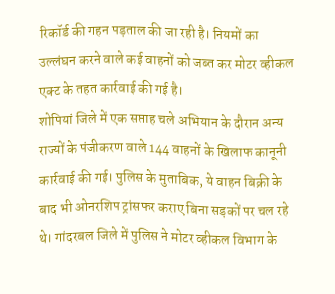रिकॉर्ड की गहन पड़ताल की जा रही है। नियमों का उल्लंघन करने वाले कई वाहनों को जब्त कर मोटर व्हीकल एक्ट के तहत कार्रवाई की गई है।
शोपियां जिले में एक सप्ताह चले अभियान के दौरान अन्य राज्यों के पंजीकरण वाले 144 वाहनों के खिलाफ कानूनी कार्रवाई की गई। पुलिस के मुताबिक, ये वाहन बिक्री के बाद भी ओनरशिप ट्रांसफर कराए बिना सड़कों पर चल रहे थे। गांदरबल जिले में पुलिस ने मोटर व्हीकल विभाग के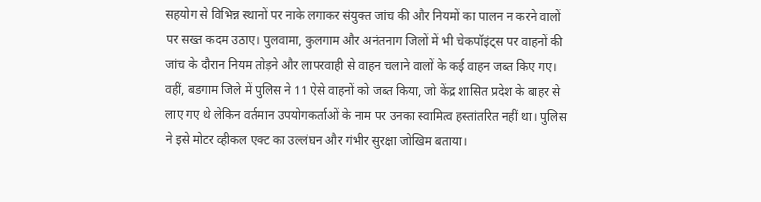सहयोग से विभिन्न स्थानों पर नाके लगाकर संयुक्त जांच की और नियमों का पालन न करने वालों पर सख्त कदम उठाए। पुलवामा, कुलगाम और अनंतनाग जिलों में भी चेकपॉइंट्स पर वाहनों की जांच के दौरान नियम तोड़ने और लापरवाही से वाहन चलाने वालों के कई वाहन जब्त किए गए। वहीं, बडगाम जिले में पुलिस ने 11 ऐसे वाहनों को जब्त किया, जो केंद्र शासित प्रदेश के बाहर से लाए गए थे लेकिन वर्तमान उपयोगकर्ताओं के नाम पर उनका स्वामित्व हस्तांतरित नहीं था। पुलिस ने इसे मोटर व्हीकल एक्ट का उल्लंघन और गंभीर सुरक्षा जोखिम बताया।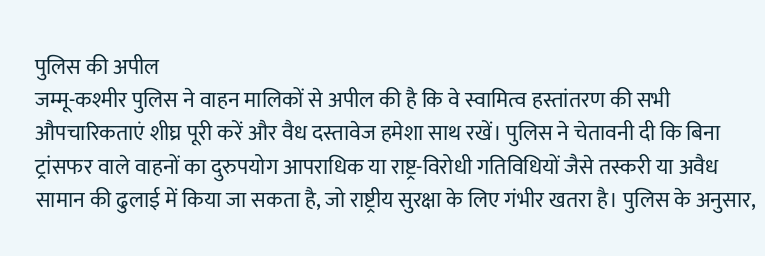पुलिस की अपील
जम्मू-कश्मीर पुलिस ने वाहन मालिकों से अपील की है कि वे स्वामित्व हस्तांतरण की सभी औपचारिकताएं शीघ्र पूरी करें और वैध दस्तावेज हमेशा साथ रखें। पुलिस ने चेतावनी दी कि बिना ट्रांसफर वाले वाहनों का दुरुपयोग आपराधिक या राष्ट्र-विरोधी गतिविधियों जैसे तस्करी या अवैध सामान की ढुलाई में किया जा सकता है, जो राष्ट्रीय सुरक्षा के लिए गंभीर खतरा है। पुलिस के अनुसार,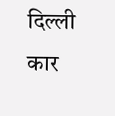दिल्ली कार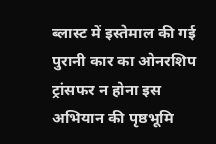ब्लास्ट में इस्तेमाल की गई पुरानी कार का ओनरशिप ट्रांसफर न होना इस अभियान की पृष्ठभूमि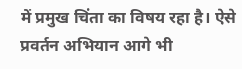में प्रमुख चिंता का विषय रहा है। ऐसे प्रवर्तन अभियान आगे भी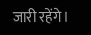जारी रहेंगे।